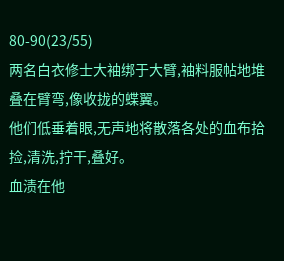80-90(23/55)
两名白衣修士大袖绑于大臂,袖料服帖地堆叠在臂弯,像收拢的蝶翼。
他们低垂着眼,无声地将散落各处的血布拾捡,清洗,拧干,叠好。
血渍在他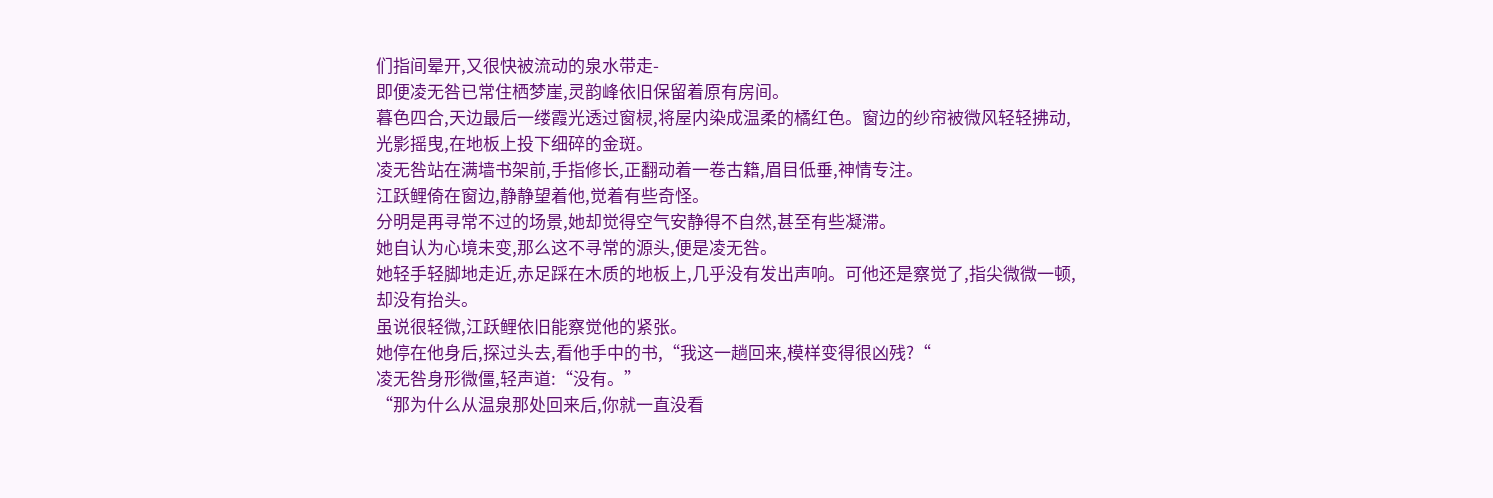们指间晕开,又很快被流动的泉水带走-
即便凌无咎已常住栖梦崖,灵韵峰依旧保留着原有房间。
暮色四合,天边最后一缕霞光透过窗棂,将屋内染成温柔的橘红色。窗边的纱帘被微风轻轻拂动,光影摇曳,在地板上投下细碎的金斑。
凌无咎站在满墙书架前,手指修长,正翻动着一卷古籍,眉目低垂,神情专注。
江跃鲤倚在窗边,静静望着他,觉着有些奇怪。
分明是再寻常不过的场景,她却觉得空气安静得不自然,甚至有些凝滞。
她自认为心境未变,那么这不寻常的源头,便是凌无咎。
她轻手轻脚地走近,赤足踩在木质的地板上,几乎没有发出声响。可他还是察觉了,指尖微微一顿,却没有抬头。
虽说很轻微,江跃鲤依旧能察觉他的紧张。
她停在他身后,探过头去,看他手中的书,“我这一趟回来,模样变得很凶残?“
凌无咎身形微僵,轻声道:“没有。”
“那为什么从温泉那处回来后,你就一直没看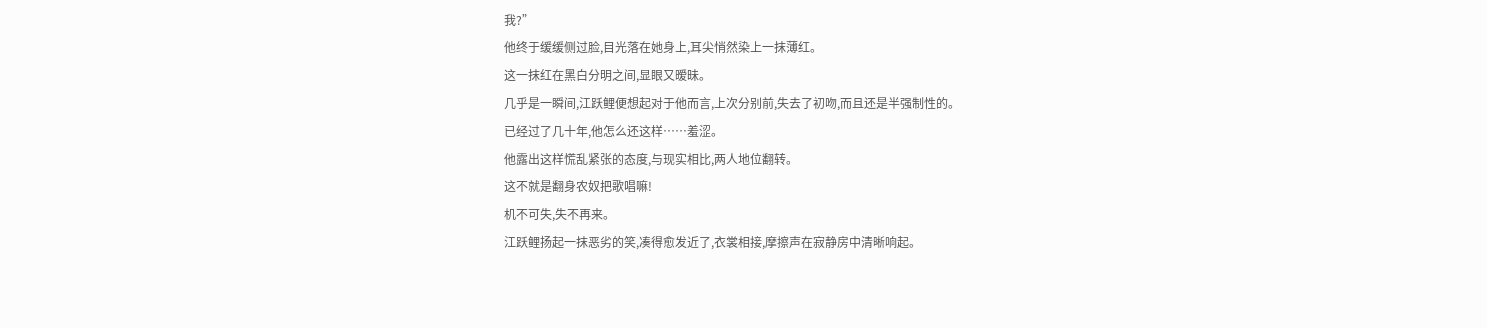我?”
他终于缓缓侧过脸,目光落在她身上,耳尖悄然染上一抹薄红。
这一抹红在黑白分明之间,显眼又暧昧。
几乎是一瞬间,江跃鲤便想起对于他而言,上次分别前,失去了初吻,而且还是半强制性的。
已经过了几十年,他怎么还这样……羞涩。
他露出这样慌乱紧张的态度,与现实相比,两人地位翻转。
这不就是翻身农奴把歌唱嘛!
机不可失,失不再来。
江跃鲤扬起一抹恶劣的笑,凑得愈发近了,衣裳相接,摩擦声在寂静房中清晰响起。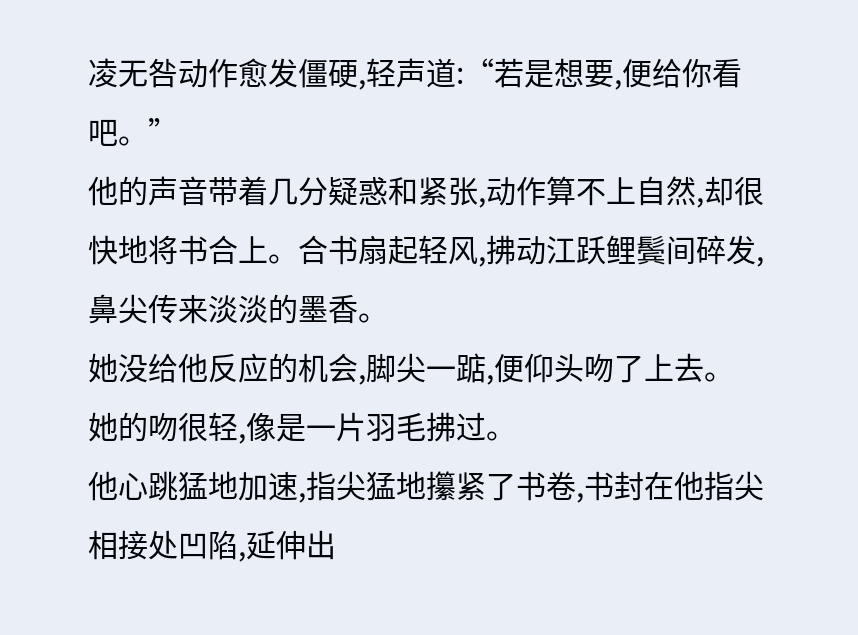凌无咎动作愈发僵硬,轻声道:“若是想要,便给你看吧。”
他的声音带着几分疑惑和紧张,动作算不上自然,却很快地将书合上。合书扇起轻风,拂动江跃鲤鬓间碎发,鼻尖传来淡淡的墨香。
她没给他反应的机会,脚尖一踮,便仰头吻了上去。
她的吻很轻,像是一片羽毛拂过。
他心跳猛地加速,指尖猛地攥紧了书卷,书封在他指尖相接处凹陷,延伸出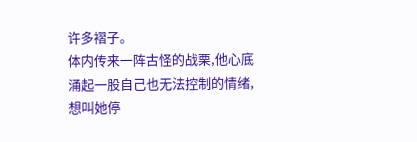许多褶子。
体内传来一阵古怪的战栗,他心底涌起一股自己也无法控制的情绪,想叫她停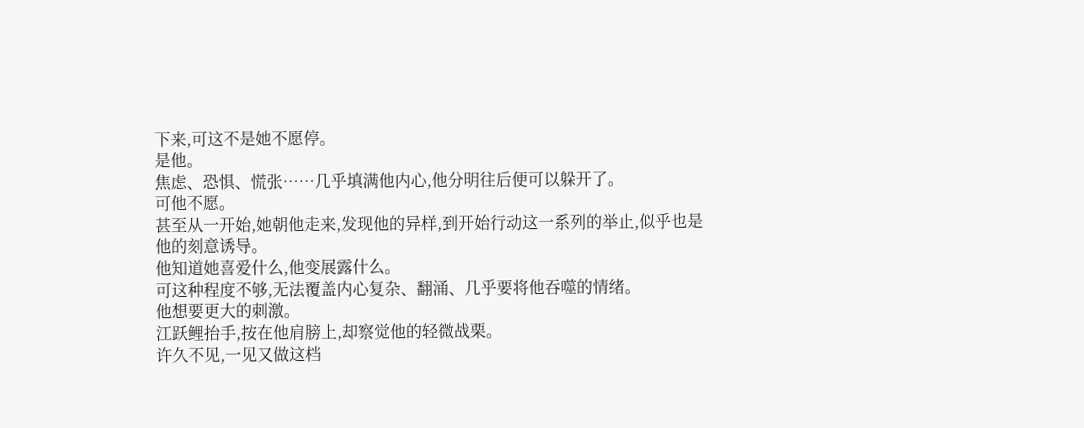下来,可这不是她不愿停。
是他。
焦虑、恐惧、慌张……几乎填满他内心,他分明往后便可以躲开了。
可他不愿。
甚至从一开始,她朝他走来,发现他的异样,到开始行动这一系列的举止,似乎也是他的刻意诱导。
他知道她喜爱什么,他变展露什么。
可这种程度不够,无法覆盖内心复杂、翻涌、几乎要将他吞噬的情绪。
他想要更大的刺激。
江跃鲤抬手,按在他肩膀上,却察觉他的轻微战栗。
许久不见,一见又做这档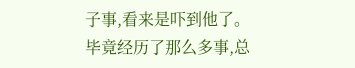子事,看来是吓到他了。
毕竟经历了那么多事,总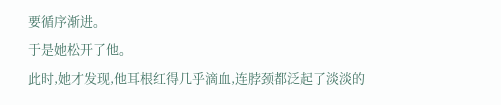要循序渐进。
于是她松开了他。
此时,她才发现,他耳根红得几乎滴血,连脖颈都泛起了淡淡的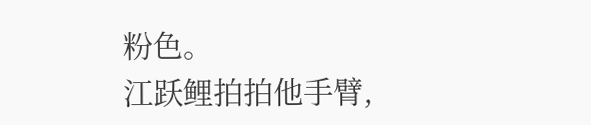粉色。
江跃鲤拍拍他手臂,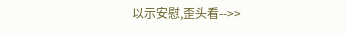以示安慰,歪头看-->>